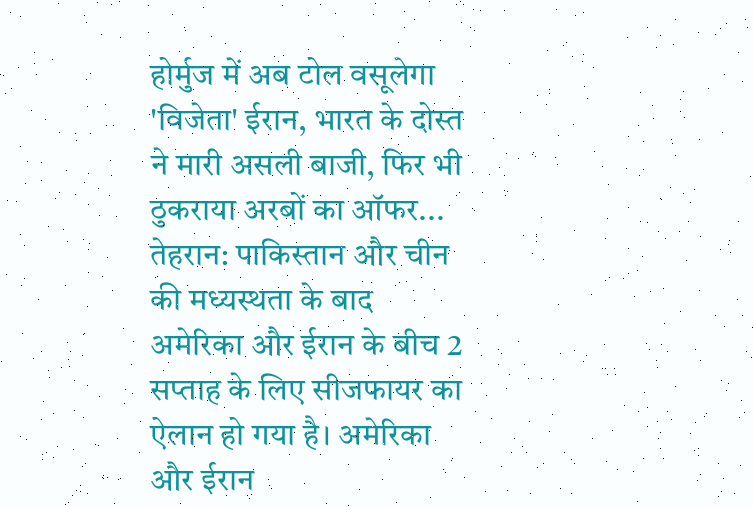होर्मुज में अब टोल वसूलेगा 'विजेता' ईरान, भारत के दोस्त ने मारी असली बाजी, फिर भी ठुकराया अरबों का ऑफर...
तेहरान: पाकिस्तान और चीन की मध्यस्थता के बाद अमेरिका और ईरान के बीच 2 सप्ताह के लिए सीजफायर का ऐलान हो गया है। अमेरिका और ईरान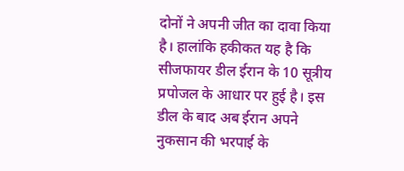दोनों ने अपनी जीत का दावा किया है। हालांकि हकीकत यह है कि सीजफायर डील ईरान के 10 सूत्रीय प्रपोजल के आधार पर हुई है। इस डील के बाद अब ईरान अपने नुकसान की भरपाई के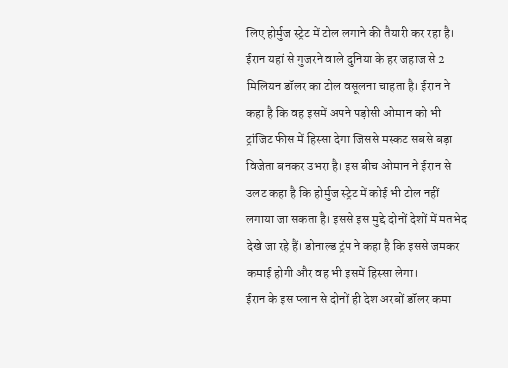लिए होर्मुज स्ट्रेट में टोल लगाने की तैयारी कर रहा है।
ईरान यहां से गुजरने वाले दुनिया के हर जहाज से 2 मिलियन डॉलर का टोल वसूलना चाहता है। ईरान ने कहा है कि वह इसमें अपने पड़ोसी ओमान को भी ट्रांजिट फीस में हिस्सा देगा जिससे मस्कट सबसे बड़ा विजेता बनकर उभरा है। इस बीच ओमान ने ईरान से उलट कहा है कि होर्मुज स्ट्रेट में कोई भी टोल नहीं लगाया जा सकता है। इससे इस मुद्दे दोनों देशों में मतभेद देखे जा रहे हैं। डोनाल्ड ट्रंप ने कहा है कि इससे जमकर कमाई होगी और वह भी इसमें हिस्सा लेगा।
ईरान के इस प्लान से दोनों ही देश अरबों डॉलर कमा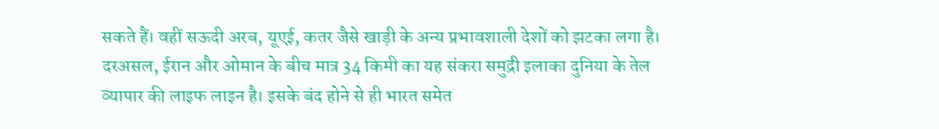सकते हैं। वहीं सऊदी अरब, यूएई, कतर जैसे खाड़ी के अन्य प्रभावशाली देशों को झटका लगा है। दरअसल, ईरान और ओमान के बीच मात्र 34 किमी का यह संकरा समुद्री इलाका दुनिया के तेल व्यापार की लाइफ लाइन है। इसके बंद होने से ही भारत समेत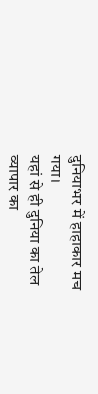दुनियाभर में हाहाकार मच गया।
यहां से ही दुनिया का तेल व्यापार का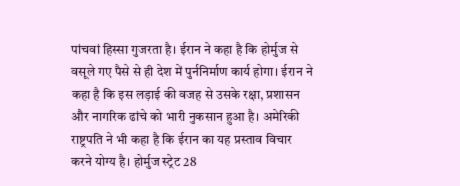पांचवां हिस्सा गुजरता है। ईरान ने कहा है कि होर्मुज से वसूले गए पैसे से ही देश में पुर्ननिर्माण कार्य होगा। ईरान ने कहा है कि इस लड़ाई की वजह से उसके रक्षा, प्रशासन और नागरिक ढांचे को भारी नुकसान हुआ है। अमेरिकी राष्ट्रपति ने भी कहा है कि ईरान का यह प्रस्ताव विचार करने योग्य है। होर्मुज स्ट्रेट 28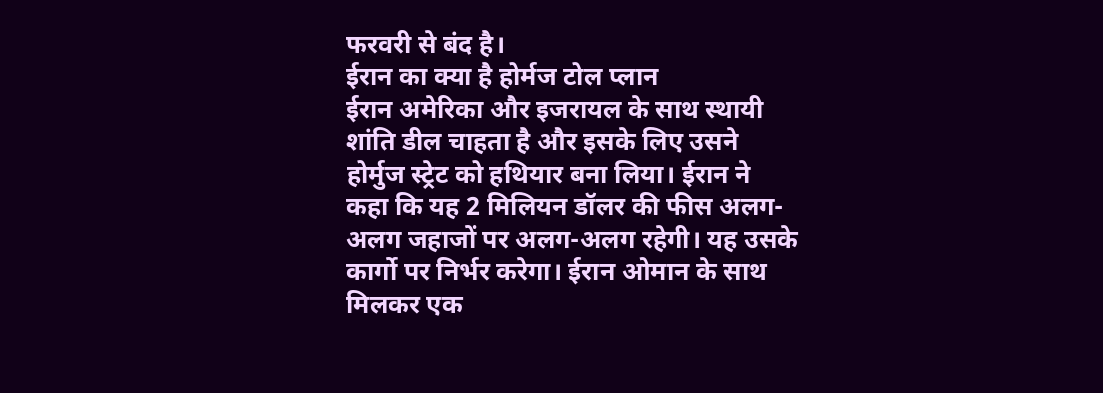फरवरी से बंद है।
ईरान का क्या है होर्मज टोल प्लान
ईरान अमेरिका और इजरायल के साथ स्थायी शांति डील चाहता है और इसके लिए उसने होर्मुज स्ट्रेट को हथियार बना लिया। ईरान ने कहा कि यह 2 मिलियन डॉलर की फीस अलग-अलग जहाजों पर अलग-अलग रहेगी। यह उसके कार्गो पर निर्भर करेगा। ईरान ओमान के साथ मिलकर एक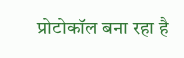प्रोटोकॉल बना रहा है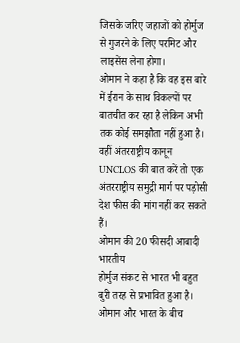जिसके जरिए जहाजों को होर्मुज से गुजरने के लिए परमिट और लाइसेंस लेना होगा।
ओमान ने कहा है कि वह इस बारे में ईरान के साथ विकल्पों पर बातचीत कर रहा है लेकिन अभी तक कोई समझौता नहीं हुआ है। वहीं अंतरराष्ट्रीय कानून UNCLOS की बात करें तो एक अंतरराष्ट्रीय समुद्री मार्ग पर पड़ोसी देश फीस की मांग नहीं कर सकते हैं।
ओमान की 20 फीसदी आबादी भारतीय
होर्मुज संकट से भारत भी बहुत बुरी तरह से प्रभावित हुआ है। ओमान और भारत के बीच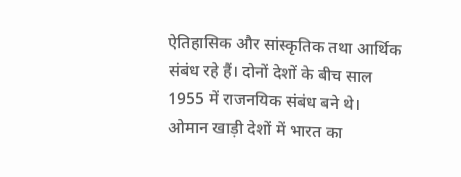ऐतिहासिक और सांस्कृतिक तथा आर्थिक संबंध रहे हैं। दोनों देशों के बीच साल 1955 में राजनयिक संबंध बने थे। ओमान खाड़ी देशों में भारत का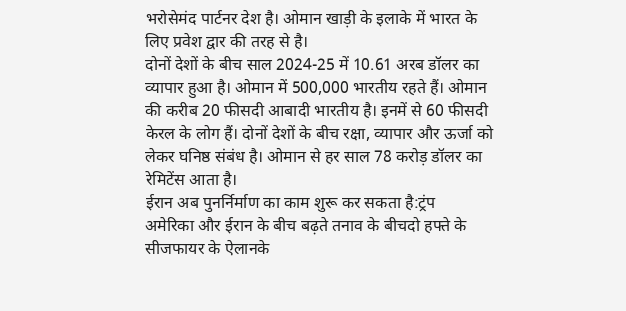भरोसेमंद पार्टनर देश है। ओमान खाड़ी के इलाके में भारत के लिए प्रवेश द्वार की तरह से है।
दोनों देशों के बीच साल 2024-25 में 10.61 अरब डॉलर का व्यापार हुआ है। ओमान में 500,000 भारतीय रहते हैं। ओमान की करीब 20 फीसदी आबादी भारतीय है। इनमें से 60 फीसदी केरल के लोग हैं। दोनों देशों के बीच रक्षा, व्यापार और ऊर्जा को लेकर घनिष्ठ संबंध है। ओमान से हर साल 78 करोड़ डॉलर का रेमिटेंस आता है।
ईरान अब पुनर्निर्माण का काम शुरू कर सकता है:ट्रंप
अमेरिका और ईरान के बीच बढ़ते तनाव के बीचदो हफ्ते के सीजफायर के ऐलानके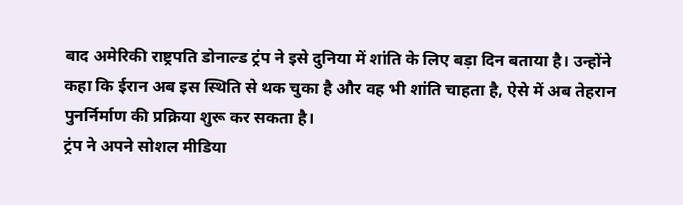बाद अमेरिकी राष्ट्रपति डोनाल्ड ट्रंप ने इसे दुनिया में शांति के लिए बड़ा दिन बताया है। उन्होंने कहा कि ईरान अब इस स्थिति से थक चुका है और वह भी शांति चाहता है, ऐसे में अब तेहरान पुनर्निर्माण की प्रक्रिया शुरू कर सकता है।
ट्रंप ने अपने सोशल मीडिया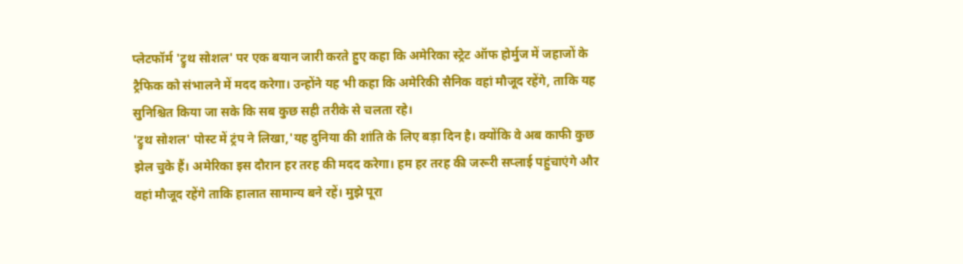प्लेटफॉर्म 'ट्रुथ सोशल' पर एक बयान जारी करते हुए कहा कि अमेरिका स्ट्रेट ऑफ होर्मुज में जहाजों के ट्रैफिक को संभालने में मदद करेगा। उन्होंने यह भी कहा कि अमेरिकी सैनिक वहां मौजूद रहेंगे, ताकि यह सुनिश्चित किया जा सके कि सब कुछ सही तरीके से चलता रहे।
'ट्रुथ सोशल' पोस्ट में ट्रंप ने लिखा,'यह दुनिया की शांति के लिए बड़ा दिन है। क्योंकि वे अब काफी कुछ झेल चुके हैं। अमेरिका इस दौरान हर तरह की मदद करेगा। हम हर तरह की जरूरी सप्लाई पहुंचाएंगे और वहां मौजूद रहेंगे ताकि हालात सामान्य बने रहें। मुझे पूरा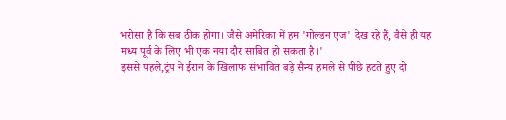भरोसा है कि सब ठीक होगा। जैसे अमेरिका में हम 'गोल्डन एज' देख रहे हैं, वैसे ही यह मध्य पूर्व के लिए भी एक नया दौर साबित हो सकता है।'
इससे पहले,ट्रंप ने ईरान के खिलाफ संभावित बड़े सैन्य हमले से पीछे हटते हुए दो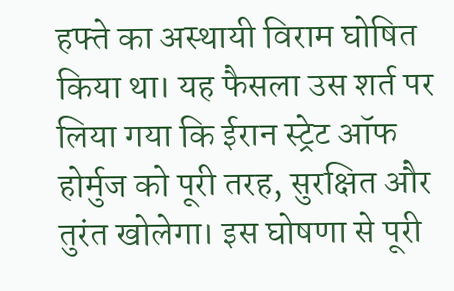हफ्ते का अस्थायी विराम घोषित किया था। यह फैसला उस शर्त पर लिया गया कि ईरान स्ट्रेट ऑफ होर्मुज को पूरी तरह, सुरक्षित और तुरंत खोलेगा। इस घोषणा से पूरी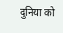दुनिया को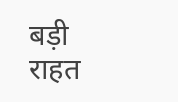बड़ी राहत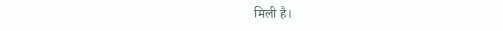मिली है।